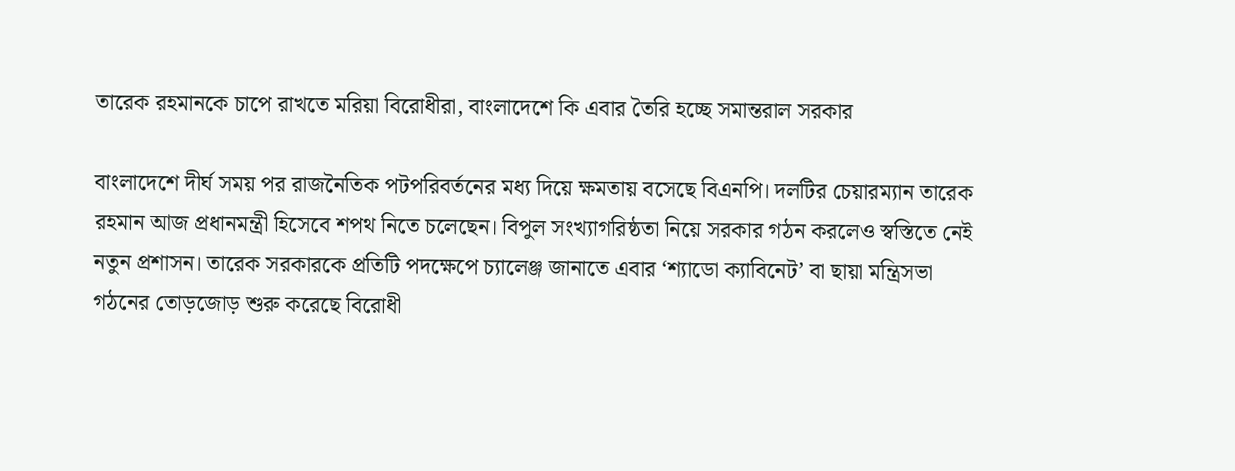তারেক রহমানকে চাপে রাখতে মরিয়া বিরোধীরা, বাংলাদেশে কি এবার তৈরি হচ্ছে সমান্তরাল সরকার

বাংলাদেশে দীর্ঘ সময় পর রাজনৈতিক পটপরিবর্তনের মধ্য দিয়ে ক্ষমতায় বসেছে বিএনপি। দলটির চেয়ারম্যান তারেক রহমান আজ প্রধানমন্ত্রী হিসেবে শপথ নিতে চলেছেন। বিপুল সংখ্যাগরিষ্ঠতা নিয়ে সরকার গঠন করলেও স্বস্তিতে নেই নতুন প্রশাসন। তারেক সরকারকে প্রতিটি পদক্ষেপে চ্যালেঞ্জ জানাতে এবার ‘শ্যাডো ক্যাবিনেট’ বা ছায়া মন্ত্রিসভা গঠনের তোড়জোড় শুরু করেছে বিরোধী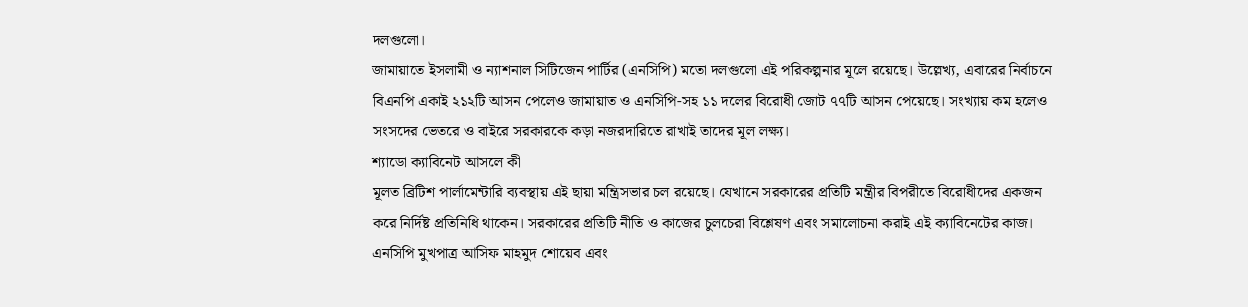দলগুলো।
জামায়াতে ইসলামী ও ন্যাশনাল সিটিজেন পার্টির (এনসিপি) মতো দলগুলো এই পরিকল্পনার মূলে রয়েছে। উল্লেখ্য, এবারের নির্বাচনে বিএনপি একাই ২১২টি আসন পেলেও জামায়াত ও এনসিপি-সহ ১১ দলের বিরোধী জোট ৭৭টি আসন পেয়েছে। সংখ্যায় কম হলেও সংসদের ভেতরে ও বাইরে সরকারকে কড়া নজরদারিতে রাখাই তাদের মূল লক্ষ্য।
শ্যাডো ক্যাবিনেট আসলে কী
মূলত ব্রিটিশ পার্লামেন্টারি ব্যবস্থায় এই ছায়া মন্ত্রিসভার চল রয়েছে। যেখানে সরকারের প্রতিটি মন্ত্রীর বিপরীতে বিরোধীদের একজন করে নির্দিষ্ট প্রতিনিধি থাকেন। সরকারের প্রতিটি নীতি ও কাজের চুলচেরা বিশ্লেষণ এবং সমালোচনা করাই এই ক্যাবিনেটের কাজ। এনসিপি মুখপাত্র আসিফ মাহমুদ শোয়েব এবং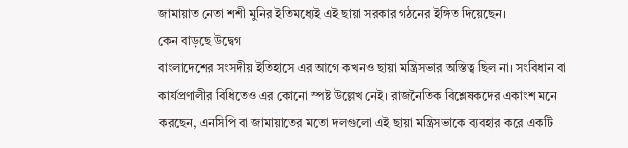জামায়াত নেতা শশী মুনির ইতিমধ্যেই এই ছায়া সরকার গঠনের ইঙ্গিত দিয়েছেন।
কেন বাড়ছে উদ্বেগ
বাংলাদেশের সংসদীয় ইতিহাসে এর আগে কখনও ছায়া মন্ত্রিসভার অস্তিত্ব ছিল না। সংবিধান বা কার্যপ্রণালীর বিধিতেও এর কোনো স্পষ্ট উল্লেখ নেই। রাজনৈতিক বিশ্লেষকদের একাংশ মনে করছেন, এনসিপি বা জামায়াতের মতো দলগুলো এই ছায়া মন্ত্রিসভাকে ব্যবহার করে একটি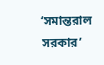‘সমান্তরাল সরকার’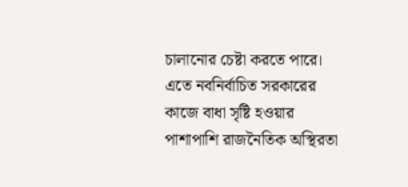চালানোর চেষ্টা করতে পারে। এতে নবনির্বাচিত সরকারের কাজে বাধা সৃষ্টি হওয়ার পাশাপাশি রাজনৈতিক অস্থিরতা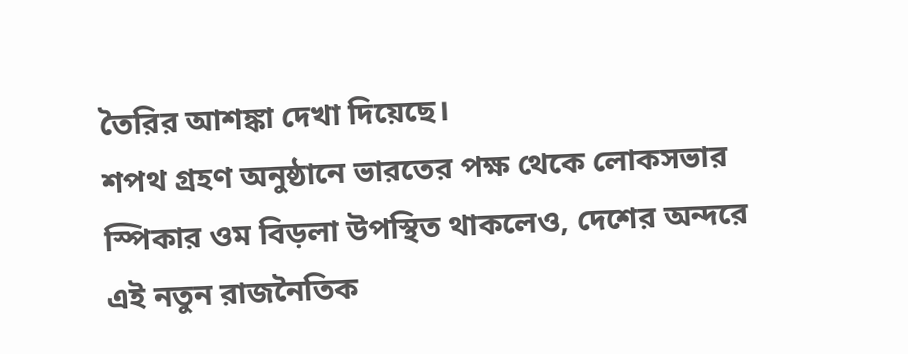তৈরির আশঙ্কা দেখা দিয়েছে।
শপথ গ্রহণ অনুষ্ঠানে ভারতের পক্ষ থেকে লোকসভার স্পিকার ওম বিড়লা উপস্থিত থাকলেও, দেশের অন্দরে এই নতুন রাজনৈতিক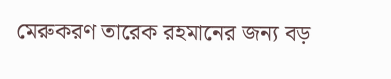মেরুকরণ তারেক রহমানের জন্য বড়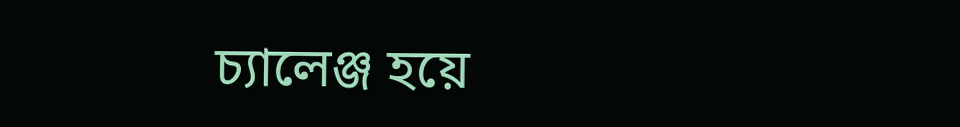চ্যালেঞ্জ হয়ে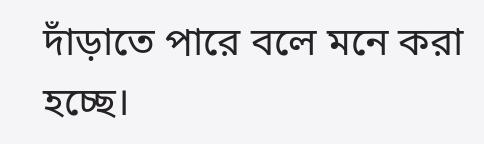দাঁড়াতে পারে বলে মনে করা হচ্ছে।